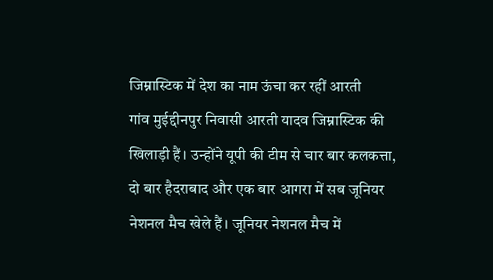जिम्नास्टिक में देश का नाम ऊंचा कर रहीं आरती
गांव मुईद्दीनपुर निवासी आरती यादव जिम्नास्टिक की खिलाड़ी हैं। उन्होंने यूपी की टीम से चार बार कलकत्ता, दो बार हैदराबाद और एक बार आगरा में सब जूनियर नेशनल मैच खेले हैं। जूनियर नेशनल मैच में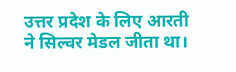उत्तर प्रदेश के लिए आरती ने सिल्वर मेडल जीता था।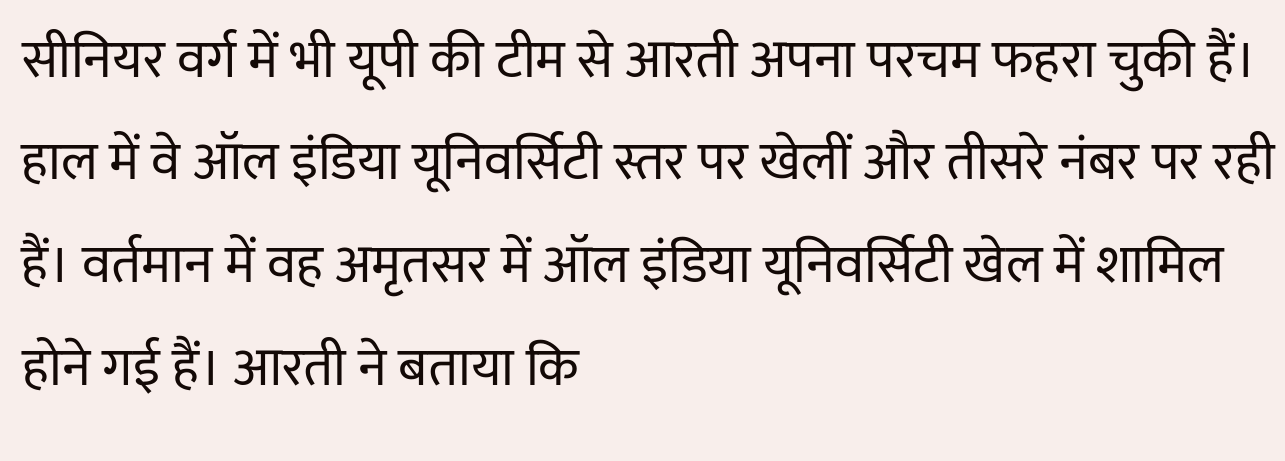सीनियर वर्ग में भी यूपी की टीम से आरती अपना परचम फहरा चुकी हैं। हाल में वे ऑल इंडिया यूनिवर्सिटी स्तर पर खेलीं और तीसरे नंबर पर रही हैं। वर्तमान में वह अमृतसर में ऑल इंडिया यूनिवर्सिटी खेल में शामिल होने गई हैं। आरती ने बताया कि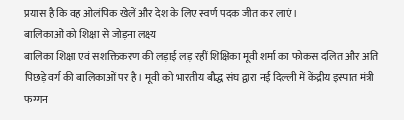प्रयास है कि वह ओलंपिक खेलें और देश के लिए स्वर्ण पदक जीत कर लाएं।
बालिकाओं को शिक्षा से जोड़ना लक्ष्य
बालिका शिक्षा एवं सशक्तिकरण की लड़ाई लड़ रहीं शिक्षिका मूवी शर्मा का फोकस दलित और अति पिछड़े वर्ग की बालिकाओं पर है। मूवी को भारतीय बौद्ध संघ द्वारा नई दिल्ली में केंद्रीय इस्पात मंत्री फग्गन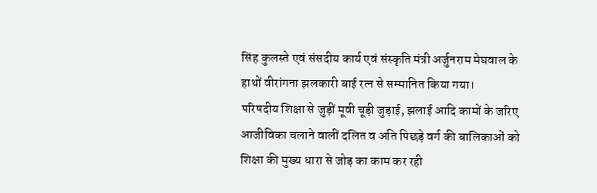सिंह कुलस्ते एवं संसदीय कार्य एवं संस्कृति मंत्री अर्जुनराम मेघवाल के हाथों वीरांगना झलकारी बाई रत्न से सम्मानित किया गया।
परिषदीय शिक्षा से जुड़ीं मूवी चूड़ी जुड़ाई, झलाई आदि कामों के जरिए आजीविका चलाने वालीं दलित व अति पिछड़े वर्ग की बालिकाओं को शिक्षा की मुख्य धारा से जोड़ का काम कर रही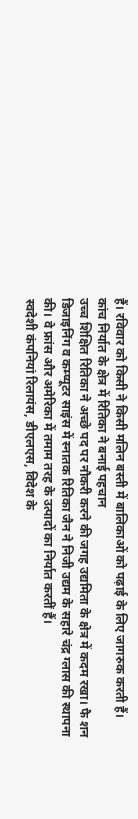हैं। रविवार को किसी ने किसी मलिन बस्ती में बालिकाओं को पढ़ाई के लिए जागरुक करती हैं।
कांच निर्यात के क्षेत्र में रितिका ने बनाई पहचान
उच्च शिक्षित रितिका ने अच्छे पद पर नौकरी करने की जगह उद्यमिता के क्षेत्र में कदम रखा। फै शन डिजाइनिंग व कम्प्यूटर साइंस में स्नातक रितिका जैन ने निजी उद्यम के सहारे चंद्र ग्लास की स्थापना की। वे फ्रांस और अमेरिका में तमाम तरह के उत्पादों का निर्यात करतीं हैं।
स्वदेशी कंपनियां रिलायंस, डीएलएस, विदेश के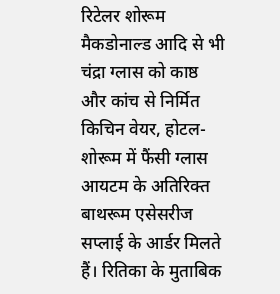रिटेलर शोरूम मैकडोनाल्ड आदि से भी चंद्रा ग्लास को काष्ठ और कांच से निर्मित किचिन वेयर, होटल-शोरूम में फैंसी ग्लास आयटम के अतिरिक्त बाथरूम एसेसरीज सप्लाई के आर्डर मिलते हैं। रितिका के मुताबिक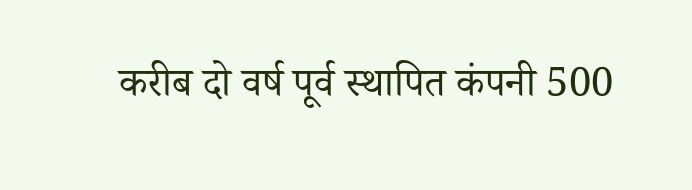करीब दो वर्ष पूर्व स्थापित कंपनी 500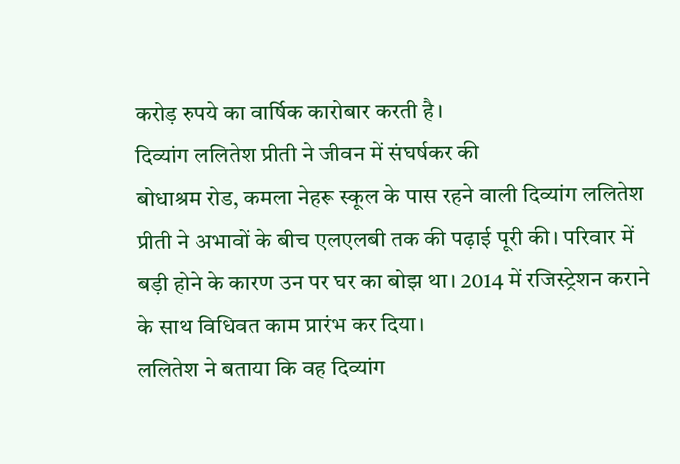करोड़ रुपये का वार्षिक कारोबार करती है।
दिव्यांग ललितेश प्रीती ने जीवन में संघर्षकर की
बोधाश्रम रोड, कमला नेहरू स्कूल के पास रहने वाली दिव्यांग ललितेश प्रीती ने अभावों के बीच एलएलबी तक की पढ़ाई पूरी की। परिवार में बड़ी होने के कारण उन पर घर का बोझ था। 2014 में रजिस्ट्रेशन कराने के साथ विधिवत काम प्रारंभ कर दिया।
ललितेश ने बताया कि वह दिव्यांग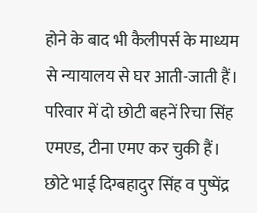होने के बाद भी कैलीपर्स के माध्यम से न्यायालय से घर आती-जाती हैं। परिवार में दो छोटी बहनें रिचा सिंह एमएड, टीना एमए कर चुकी हैं। छोटे भाई दिग्बहादुर सिंह व पुष्पेंद्र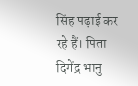सिंह पढ़ाई कर रहे हैं। पिता दिगेंद्र भानु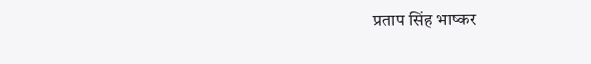प्रताप सिंह भाष्कर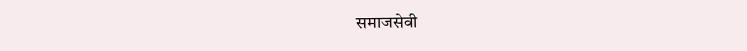समाजसेवी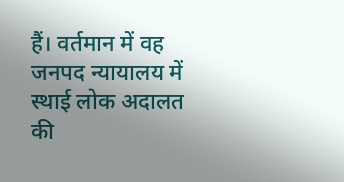हैं। वर्तमान में वह जनपद न्यायालय में स्थाई लोक अदालत की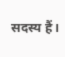सदस्य हैं।